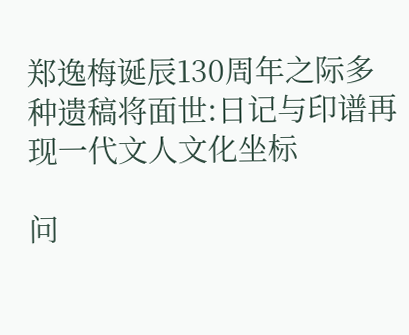郑逸梅诞辰130周年之际多种遗稿将面世:日记与印谱再现一代文人文化坐标

问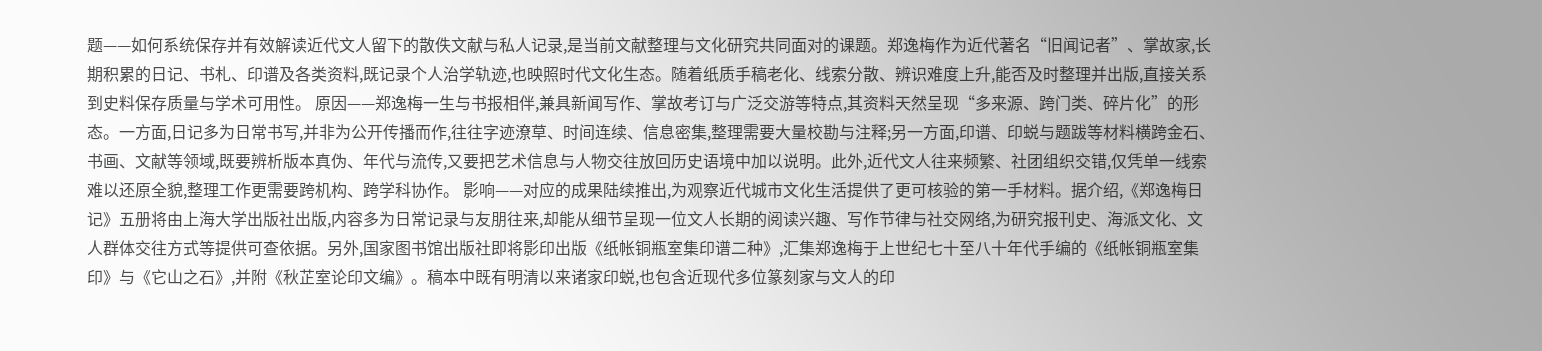题——如何系统保存并有效解读近代文人留下的散佚文献与私人记录,是当前文献整理与文化研究共同面对的课题。郑逸梅作为近代著名“旧闻记者”、掌故家,长期积累的日记、书札、印谱及各类资料,既记录个人治学轨迹,也映照时代文化生态。随着纸质手稿老化、线索分散、辨识难度上升,能否及时整理并出版,直接关系到史料保存质量与学术可用性。 原因——郑逸梅一生与书报相伴,兼具新闻写作、掌故考订与广泛交游等特点,其资料天然呈现“多来源、跨门类、碎片化”的形态。一方面,日记多为日常书写,并非为公开传播而作,往往字迹潦草、时间连续、信息密集,整理需要大量校勘与注释;另一方面,印谱、印蜕与题跋等材料横跨金石、书画、文献等领域,既要辨析版本真伪、年代与流传,又要把艺术信息与人物交往放回历史语境中加以说明。此外,近代文人往来频繁、社团组织交错,仅凭单一线索难以还原全貌,整理工作更需要跨机构、跨学科协作。 影响——对应的成果陆续推出,为观察近代城市文化生活提供了更可核验的第一手材料。据介绍,《郑逸梅日记》五册将由上海大学出版社出版,内容多为日常记录与友朋往来,却能从细节呈现一位文人长期的阅读兴趣、写作节律与社交网络,为研究报刊史、海派文化、文人群体交往方式等提供可查依据。另外,国家图书馆出版社即将影印出版《纸帐铜瓶室集印谱二种》,汇集郑逸梅于上世纪七十至八十年代手编的《纸帐铜瓶室集印》与《它山之石》,并附《秋芷室论印文编》。稿本中既有明清以来诸家印蜕,也包含近现代多位篆刻家与文人的印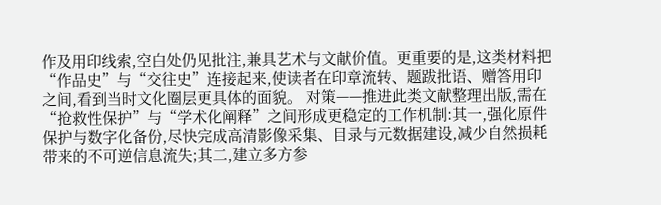作及用印线索,空白处仍见批注,兼具艺术与文献价值。更重要的是,这类材料把“作品史”与“交往史”连接起来,使读者在印章流转、题跋批语、赠答用印之间,看到当时文化圈层更具体的面貌。 对策——推进此类文献整理出版,需在“抢救性保护”与“学术化阐释”之间形成更稳定的工作机制:其一,强化原件保护与数字化备份,尽快完成高清影像采集、目录与元数据建设,减少自然损耗带来的不可逆信息流失;其二,建立多方参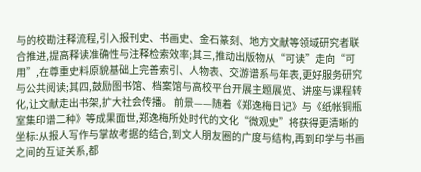与的校勘注释流程,引入报刊史、书画史、金石篆刻、地方文献等领域研究者联合推进,提高释读准确性与注释检索效率;其三,推动出版物从“可读”走向“可用”,在尊重史料原貌基础上完善索引、人物表、交游谱系与年表,更好服务研究与公共阅读;其四,鼓励图书馆、档案馆与高校平台开展主题展览、讲座与课程转化,让文献走出书架,扩大社会传播。 前景——随着《郑逸梅日记》与《纸帐铜瓶室集印谱二种》等成果面世,郑逸梅所处时代的文化“微观史”将获得更清晰的坐标:从报人写作与掌故考据的结合,到文人朋友圈的广度与结构,再到印学与书画之间的互证关系,都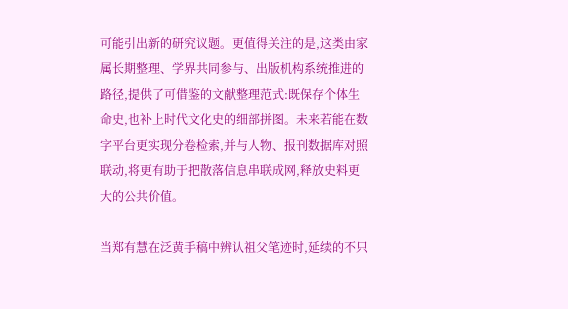可能引出新的研究议题。更值得关注的是,这类由家属长期整理、学界共同参与、出版机构系统推进的路径,提供了可借鉴的文献整理范式:既保存个体生命史,也补上时代文化史的细部拼图。未来若能在数字平台更实现分卷检索,并与人物、报刊数据库对照联动,将更有助于把散落信息串联成网,释放史料更大的公共价值。

当郑有慧在泛黄手稿中辨认祖父笔迹时,延续的不只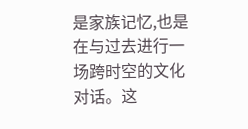是家族记忆,也是在与过去进行一场跨时空的文化对话。这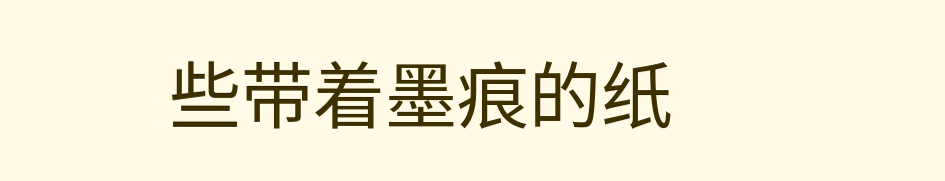些带着墨痕的纸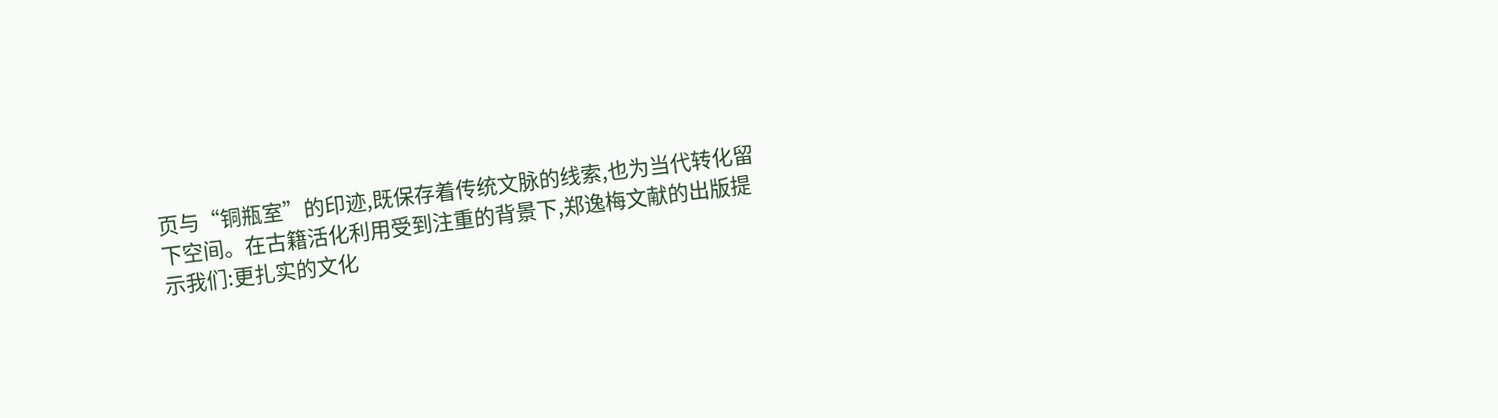页与“铜瓶室”的印迹,既保存着传统文脉的线索,也为当代转化留下空间。在古籍活化利用受到注重的背景下,郑逸梅文献的出版提示我们:更扎实的文化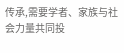传承,需要学者、家族与社会力量共同投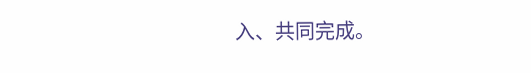入、共同完成。